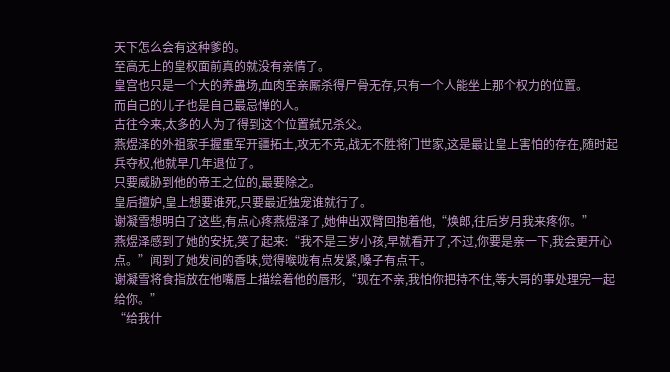天下怎么会有这种爹的。
至高无上的皇权面前真的就没有亲情了。
皇宫也只是一个大的养蛊场,血肉至亲厮杀得尸骨无存,只有一个人能坐上那个权力的位置。
而自己的儿子也是自己最忌惮的人。
古往今来,太多的人为了得到这个位置弑兄杀父。
燕煜泽的外祖家手握重军开疆拓土,攻无不克,战无不胜将门世家,这是最让皇上害怕的存在,随时起兵夺权,他就早几年退位了。
只要威胁到他的帝王之位的,最要除之。
皇后擅妒,皇上想要谁死,只要最近独宠谁就行了。
谢凝雪想明白了这些,有点心疼燕煜泽了,她伸出双臂回抱着他,“焕郎,往后岁月我来疼你。”
燕煜泽感到了她的安抚,笑了起来:“我不是三岁小孩,早就看开了,不过,你要是亲一下,我会更开心点。”闻到了她发间的香味,觉得喉咙有点发紧,嗓子有点干。
谢凝雪将食指放在他嘴唇上描绘着他的唇形,“现在不亲,我怕你把持不住,等大哥的事处理完一起给你。”
“给我什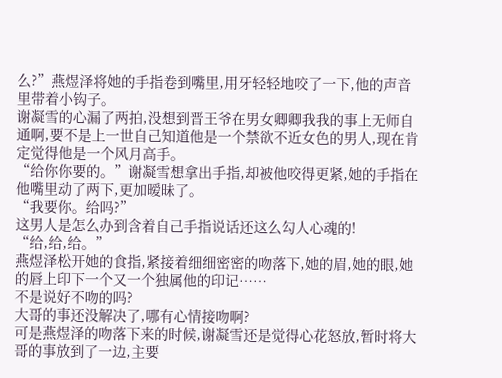么?”燕煜泽将她的手指卷到嘴里,用牙轻轻地咬了一下,他的声音里带着小钩子。
谢凝雪的心漏了两拍,没想到晋王爷在男女卿卿我我的事上无师自通啊,要不是上一世自己知道他是一个禁欲不近女色的男人,现在肯定觉得他是一个风月高手。
“给你你要的。”谢凝雪想拿出手指,却被他咬得更紧,她的手指在他嘴里动了两下,更加暧昧了。
“我要你。给吗?”
这男人是怎么办到含着自己手指说话还这么勾人心魂的!
“给,给,给。”
燕煜泽松开她的食指,紧接着细细密密的吻落下,她的眉,她的眼,她的唇上印下一个又一个独属他的印记……
不是说好不吻的吗?
大哥的事还没解决了,哪有心情接吻啊?
可是燕煜泽的吻落下来的时候,谢凝雪还是觉得心花怒放,暂时将大哥的事放到了一边,主要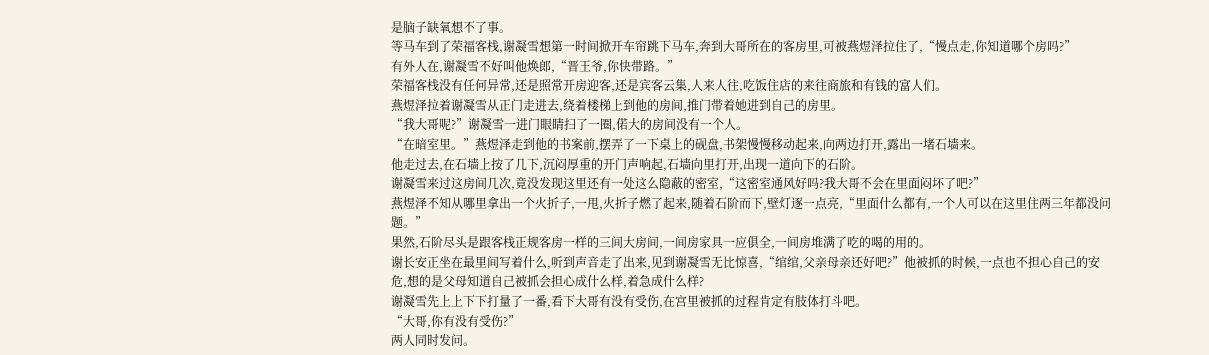是脑子缺氧想不了事。
等马车到了荣福客栈,谢凝雪想第一时间掀开车帘跳下马车,奔到大哥所在的客房里,可被燕煜泽拉住了,“慢点走,你知道哪个房吗?”
有外人在,谢凝雪不好叫他焕郎,“晋王爷,你快带路。”
荣福客栈没有任何异常,还是照常开房迎客,还是宾客云集,人来人往,吃饭住店的来往商旅和有钱的富人们。
燕煜泽拉着谢凝雪从正门走进去,绕着楼梯上到他的房间,推门带着她进到自己的房里。
“我大哥呢?”谢凝雪一进门眼睛扫了一圈,偌大的房间没有一个人。
“在暗室里。”燕煜泽走到他的书案前,摆弄了一下桌上的砚盘,书架慢慢移动起来,向两边打开,露出一堵石墙来。
他走过去,在石墙上按了几下,沉闷厚重的开门声响起,石墙向里打开,出现一道向下的石阶。
谢凝雪来过这房间几次,竟没发现这里还有一处这么隐蔽的密室,“这密室通风好吗?我大哥不会在里面闷坏了吧?”
燕煜泽不知从哪里拿出一个火折子,一甩,火折子燃了起来,随着石阶而下,壁灯逐一点亮,“里面什么都有,一个人可以在这里住两三年都没问题。”
果然,石阶尽头是跟客栈正规客房一样的三间大房间,一间房家具一应俱全,一间房堆满了吃的喝的用的。
谢长安正坐在最里间写着什么,听到声音走了出来,见到谢凝雪无比惊喜,“绾绾,父亲母亲还好吧?”他被抓的时候,一点也不担心自己的安危,想的是父母知道自己被抓会担心成什么样,着急成什么样?
谢凝雪先上上下下打量了一番,看下大哥有没有受伤,在宫里被抓的过程肯定有肢体打斗吧。
“大哥,你有没有受伤?”
两人同时发问。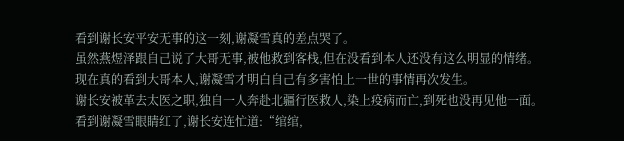看到谢长安平安无事的这一刻,谢凝雪真的差点哭了。
虽然燕煜泽跟自己说了大哥无事,被他救到客栈,但在没看到本人还没有这么明显的情绪。
现在真的看到大哥本人,谢凝雪才明白自己有多害怕上一世的事情再次发生。
谢长安被革去太医之职,独自一人奔赴北疆行医救人,染上疫病而亡,到死也没再见他一面。
看到谢凝雪眼睛红了,谢长安连忙道:“绾绾,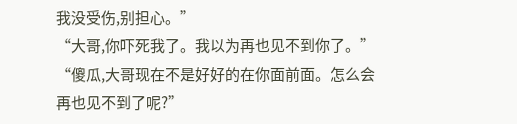我没受伤,别担心。”
“大哥,你吓死我了。我以为再也见不到你了。”
“傻瓜,大哥现在不是好好的在你面前面。怎么会再也见不到了呢?”